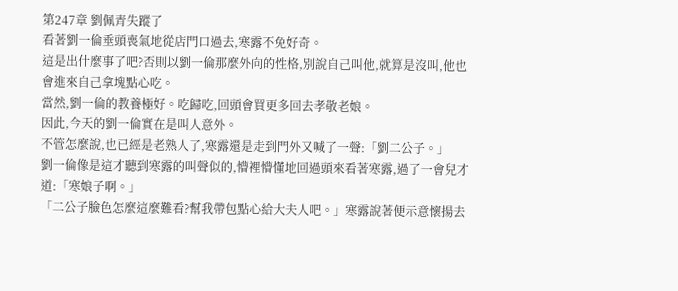第247章 劉佩青失蹤了
看著劉一倫垂頭喪氣地從店門口過去,寒露不免好奇。
這是出什麼事了吧?否則以劉一倫那麼外向的性格,別說自己叫他,就算是沒叫,他也會進來自己拿塊點心吃。
當然,劉一倫的教養極好。吃歸吃,回頭會買更多回去孝敬老娘。
因此,今天的劉一倫實在是叫人意外。
不管怎麼說,也已經是老熟人了,寒露還是走到門外又喊了一聲:「劉二公子。」
劉一倫像是這才聽到寒露的叫聲似的,懵裡懵懂地回過頭來看著寒露,過了一會兒才道:「寒娘子啊。」
「二公子臉色怎麼這麼難看?幫我帶包點心給大夫人吧。」寒露說著便示意懷揚去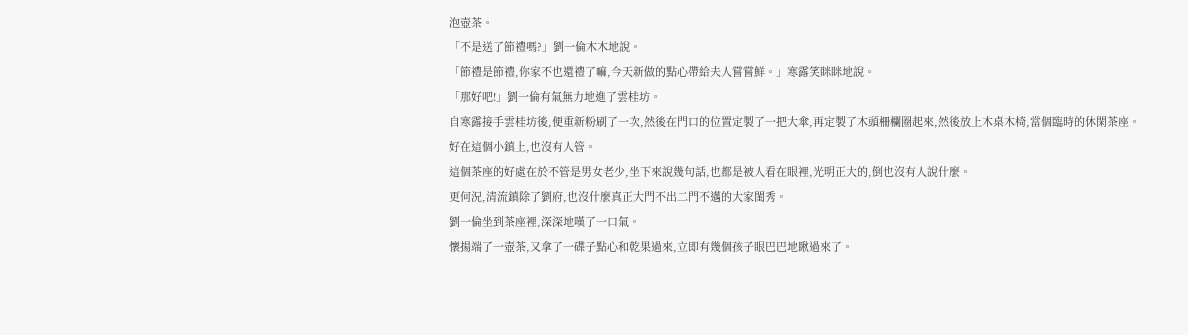泡壺茶。
「不是送了節禮嗎?」劉一倫木木地說。
「節禮是節禮,你家不也還禮了嘛,今天新做的點心帶給夫人嘗嘗鮮。」寒露笑眯眯地說。
「那好吧!」劉一倫有氣無力地進了雲桂坊。
自寒露接手雲桂坊後,便重新粉刷了一次,然後在門口的位置定製了一把大傘,再定製了木頭柵欄圈起來,然後放上木桌木椅,當個臨時的休閑茶座。
好在這個小鎮上,也沒有人管。
這個茶座的好處在於不管是男女老少,坐下來說幾句話,也都是被人看在眼裡,光明正大的,倒也沒有人說什麼。
更何況,清流鎮除了劉府,也沒什麼真正大門不出二門不邁的大家閨秀。
劉一倫坐到茶座裡,深深地嘆了一口氣。
懷揚端了一壺茶,又拿了一碟子點心和乾果過來,立即有幾個孩子眼巴巴地瞅過來了。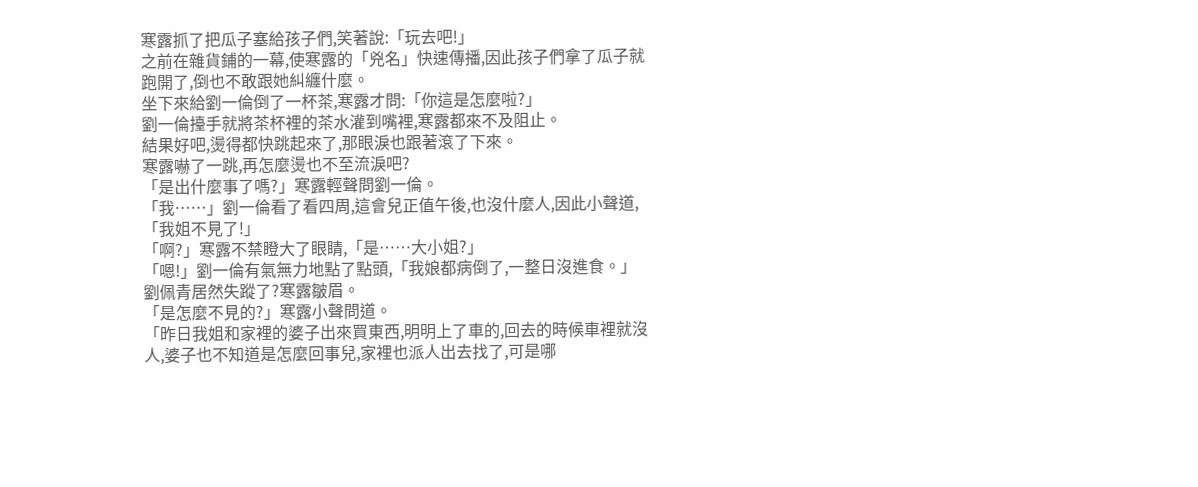寒露抓了把瓜子塞給孩子們,笑著說:「玩去吧!」
之前在雜貨鋪的一幕,使寒露的「兇名」快速傳播,因此孩子們拿了瓜子就跑開了,倒也不敢跟她糾纏什麼。
坐下來給劉一倫倒了一杯茶,寒露才問:「你這是怎麼啦?」
劉一倫擡手就將茶杯裡的茶水灌到嘴裡,寒露都來不及阻止。
結果好吧,燙得都快跳起來了,那眼淚也跟著滾了下來。
寒露嚇了一跳,再怎麼燙也不至流淚吧?
「是出什麼事了嗎?」寒露輕聲問劉一倫。
「我……」劉一倫看了看四周,這會兒正值午後,也沒什麼人,因此小聲道,「我姐不見了!」
「啊?」寒露不禁瞪大了眼睛,「是……大小姐?」
「嗯!」劉一倫有氣無力地點了點頭,「我娘都病倒了,一整日沒進食。」
劉佩青居然失蹤了?寒露皺眉。
「是怎麼不見的?」寒露小聲問道。
「昨日我姐和家裡的婆子出來買東西,明明上了車的,回去的時候車裡就沒人,婆子也不知道是怎麼回事兒,家裡也派人出去找了,可是哪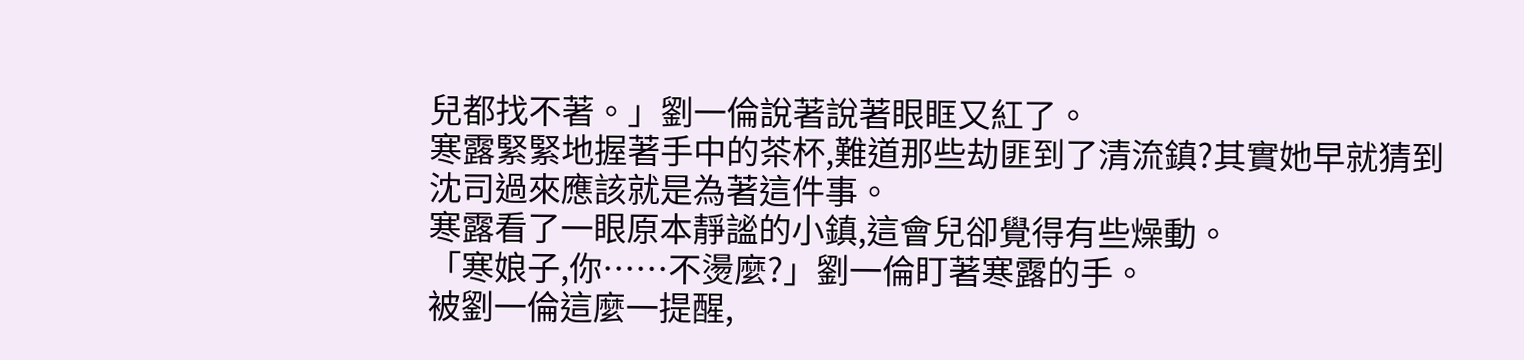兒都找不著。」劉一倫說著說著眼眶又紅了。
寒露緊緊地握著手中的茶杯,難道那些劫匪到了清流鎮?其實她早就猜到沈司過來應該就是為著這件事。
寒露看了一眼原本靜謐的小鎮,這會兒卻覺得有些燥動。
「寒娘子,你……不燙麼?」劉一倫盯著寒露的手。
被劉一倫這麼一提醒,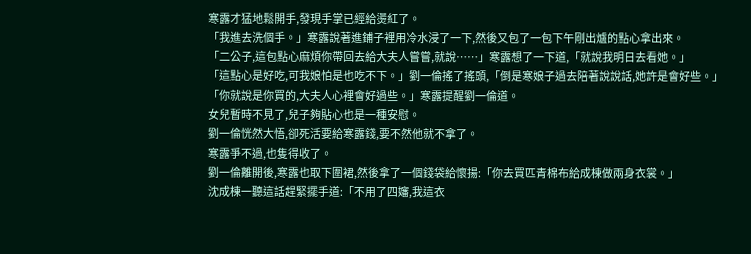寒露才猛地鬆開手,發現手掌已經給燙紅了。
「我進去洗個手。」寒露說著進鋪子裡用冷水浸了一下,然後又包了一包下午剛出爐的點心拿出來。
「二公子,這包點心麻煩你帶回去給大夫人嘗嘗,就說……」寒露想了一下道,「就說我明日去看她。」
「這點心是好吃,可我娘怕是也吃不下。」劉一倫搖了搖頭,「倒是寒娘子過去陪著說說話,她許是會好些。」
「你就說是你買的,大夫人心裡會好過些。」寒露提醒劉一倫道。
女兒暫時不見了,兒子夠貼心也是一種安慰。
劉一倫恍然大悟,卻死活要給寒露錢,要不然他就不拿了。
寒露爭不過,也隻得收了。
劉一倫離開後,寒露也取下圍裙,然後拿了一個錢袋給懷揚:「你去買匹青棉布給成棟做兩身衣裳。」
沈成棟一聽這話趕緊擺手道:「不用了四嬸,我這衣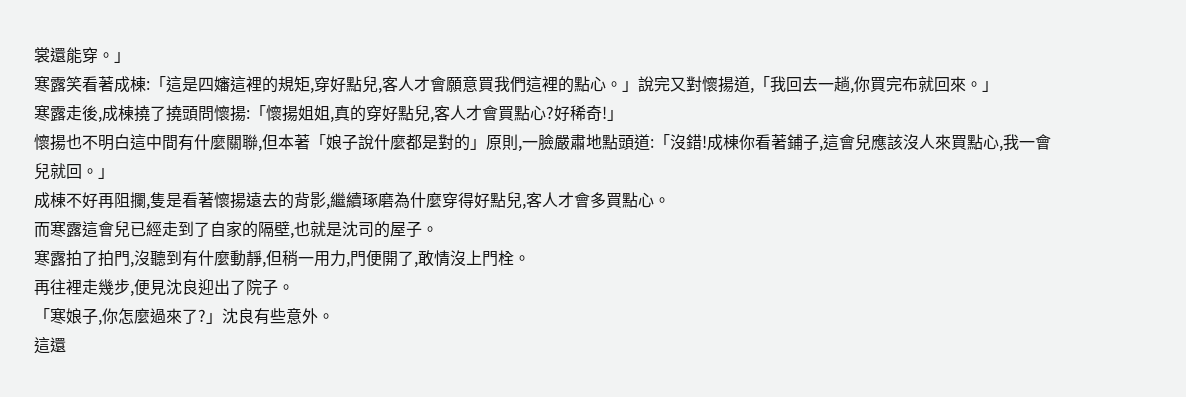裳還能穿。」
寒露笑看著成棟:「這是四嬸這裡的規矩,穿好點兒,客人才會願意買我們這裡的點心。」說完又對懷揚道,「我回去一趟,你買完布就回來。」
寒露走後,成棟撓了撓頭問懷揚:「懷揚姐姐,真的穿好點兒,客人才會買點心?好稀奇!」
懷揚也不明白這中間有什麼關聯,但本著「娘子說什麼都是對的」原則,一臉嚴肅地點頭道:「沒錯!成棟你看著鋪子,這會兒應該沒人來買點心,我一會兒就回。」
成棟不好再阻攔,隻是看著懷揚遠去的背影,繼續琢磨為什麼穿得好點兒,客人才會多買點心。
而寒露這會兒已經走到了自家的隔壁,也就是沈司的屋子。
寒露拍了拍門,沒聽到有什麼動靜,但稍一用力,門便開了,敢情沒上門栓。
再往裡走幾步,便見沈良迎出了院子。
「寒娘子,你怎麼過來了?」沈良有些意外。
這還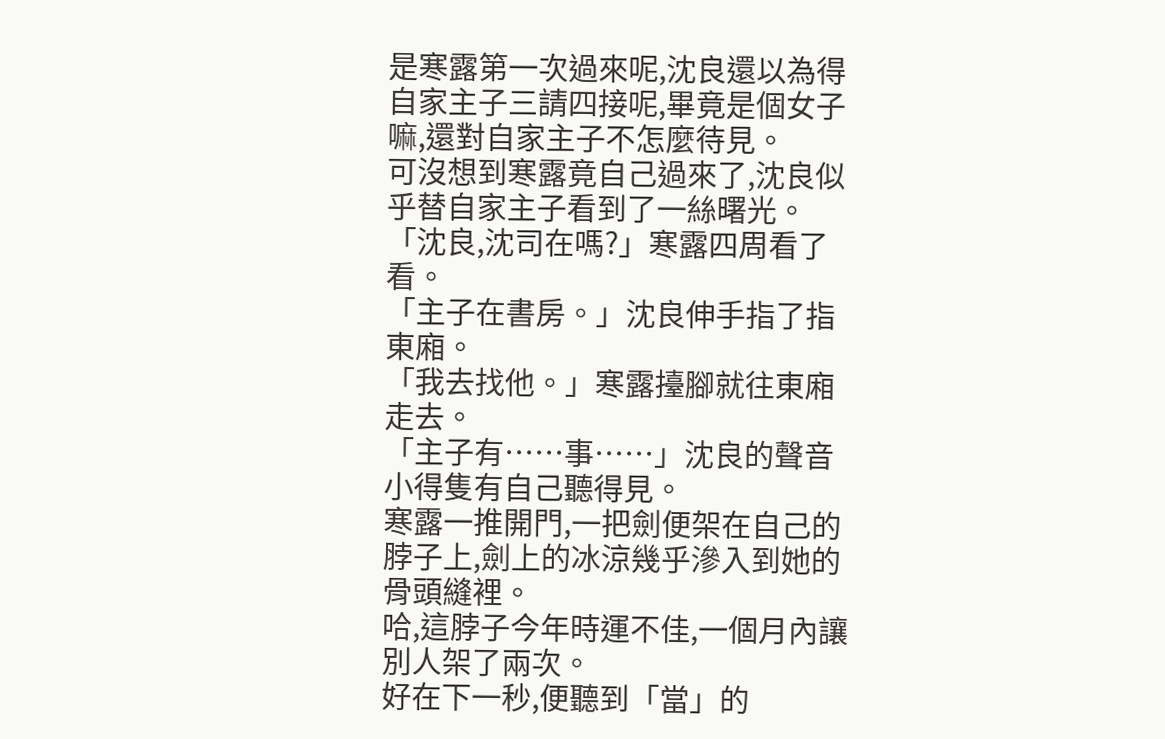是寒露第一次過來呢,沈良還以為得自家主子三請四接呢,畢竟是個女子嘛,還對自家主子不怎麼待見。
可沒想到寒露竟自己過來了,沈良似乎替自家主子看到了一絲曙光。
「沈良,沈司在嗎?」寒露四周看了看。
「主子在書房。」沈良伸手指了指東廂。
「我去找他。」寒露擡腳就往東廂走去。
「主子有……事……」沈良的聲音小得隻有自己聽得見。
寒露一推開門,一把劍便架在自己的脖子上,劍上的冰涼幾乎滲入到她的骨頭縫裡。
哈,這脖子今年時運不佳,一個月內讓別人架了兩次。
好在下一秒,便聽到「當」的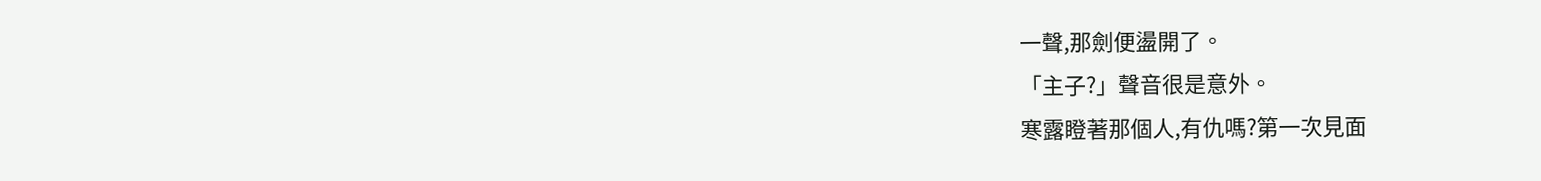一聲,那劍便盪開了。
「主子?」聲音很是意外。
寒露瞪著那個人,有仇嗎?第一次見面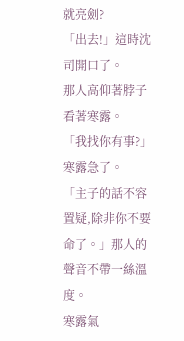就亮劍?
「出去!」這時沈司開口了。
那人高仰著脖子看著寒露。
「我找你有事?」寒露急了。
「主子的話不容置疑,除非你不要命了。」那人的聲音不帶一絲溫度。
寒露氣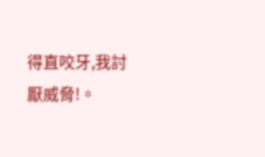得直咬牙,我討厭威脅!。